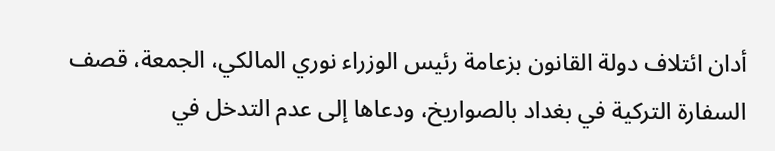أدان ائتلاف دولة القانون بزعامة رئيس الوزراء نوري المالكي، الجمعة، قصف السفارة التركية في بغداد بالصواريخ، ودعاها إلى عدم التدخل في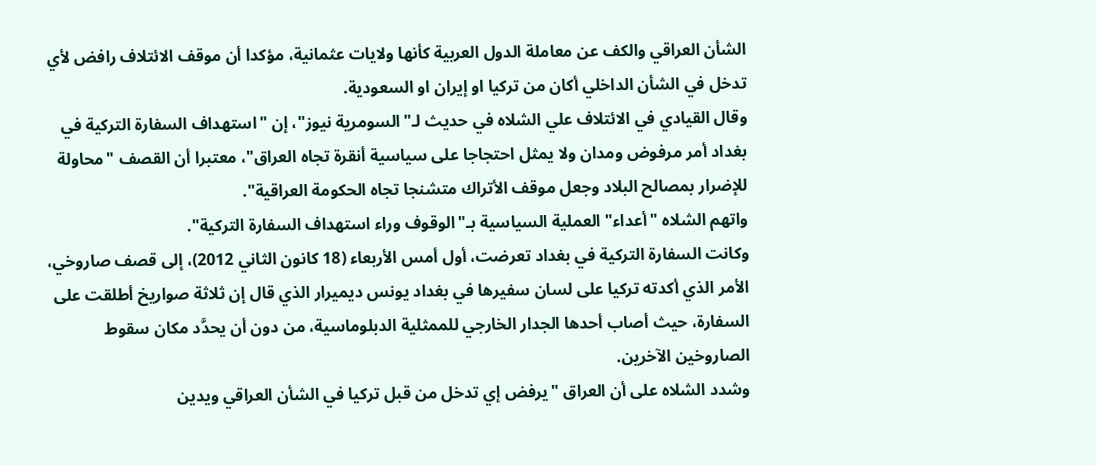الشأن العراقي والكف عن معاملة الدول العربية كأنها ولايات عثمانية، مؤكدا أن موقف الائتلاف رافض لأي تدخل في الشأن الداخلي أكان من تركيا او إيران او السعودية.
وقال القيادي في الائتلاف علي الشلاه في حديث لـ"السومرية نيوز"، إن "استهداف السفارة التركية في بغداد أمر مرفوض ومدان ولا يمثل احتجاجا على سياسية أنقرة تجاه العراق"، معتبرا أن القصف "محاولة للإضرار بمصالح البلاد وجعل موقف الأتراك متشنجا تجاه الحكومة العراقية".
واتهم الشلاه "أعداء" العملية السياسية بـ"الوقوف وراء استهداف السفارة التركية".
وكانت السفارة التركية في بغداد تعرضت، أول أمس الأربعاء (18 كانون الثاني 2012)، إلى قصف صاروخي، الأمر الذي أكدته تركيا على لسان سفيرها في بغداد يونس ديميرار الذي قال إن ثلاثة صواريخ أطلقت على السفارة، حيث أصاب أحدها الجدار الخارجي للممثلية الدبلوماسية، من دون أن يحدَّد مكان سقوط الصاروخين الآخرين.
وشدد الشلاه على أن العراق "يرفض إي تدخل من قبل تركيا في الشأن العراقي ويدين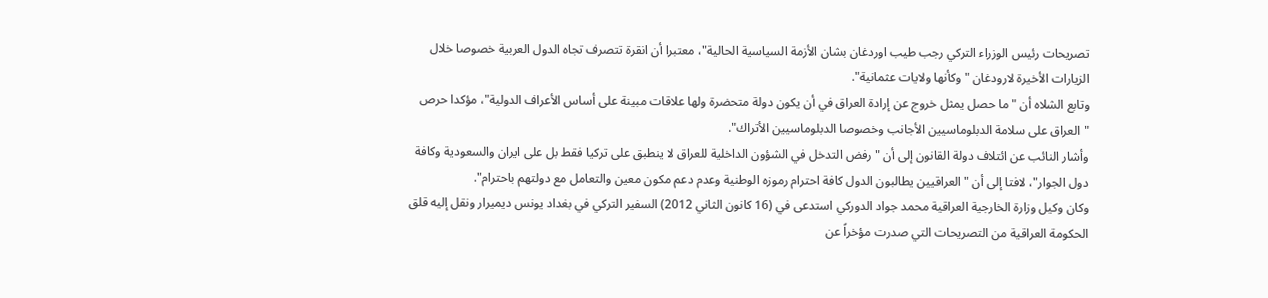تصريحات رئيس الوزراء التركي رجب طيب اوردغان بشان الأزمة السياسية الحالية"، معتبرا أن انقرة تتصرف تجاه الدول العربية خصوصا خلال الزيارات الأخيرة لارودغان "وكأنها ولايات عثمانية".
وتابع الشلاه أن "ما حصل يمثل خروج عن إرادة العراق في أن يكون دولة متحضرة ولها علاقات مبينة على أساس الأعراف الدولية"، مؤكدا حرص "العراق على سلامة الدبلوماسيين الأجانب وخصوصا الدبلوماسيين الأتراك".
وأشار النائب عن ائتلاف دولة القانون إلى أن "رفض التدخل في الشؤون الداخلية للعراق لا ينطبق على تركيا فقط بل على ايران والسعودية وكافة دول الجوار"، لافتا إلى أن "العراقيين يطالبون الدول كافة احترام رموزه الوطنية وعدم دعم مكون معين والتعامل مع دولتهم باحترام".
وكان وكيل وزارة الخارجية العراقية محمد جواد الدوركي استدعى في (16 كانون الثاني 2012) السفير التركي في بغداد يونس ديميرار ونقل إليه قلق الحكومة العراقية من التصريحات التي صدرت مؤخراً عن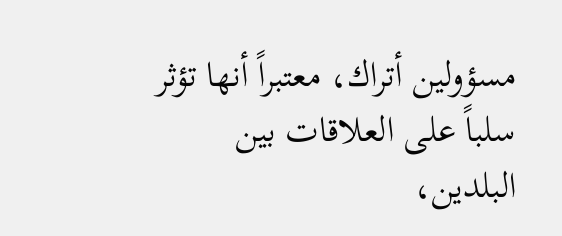مسؤولين أتراك، معتبراً أنها تؤثر سلباً على العلاقات بين البلدين،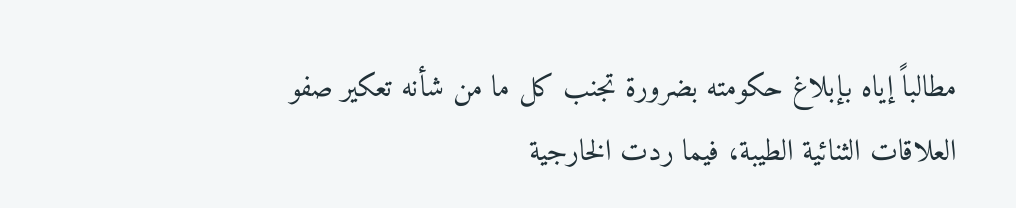مطالباً إياه بإبلاغ حكومته بضرورة تجنب كل ما من شأنه تعكير صفو العلاقات الثنائية الطيبة، فيما ردت الخارجية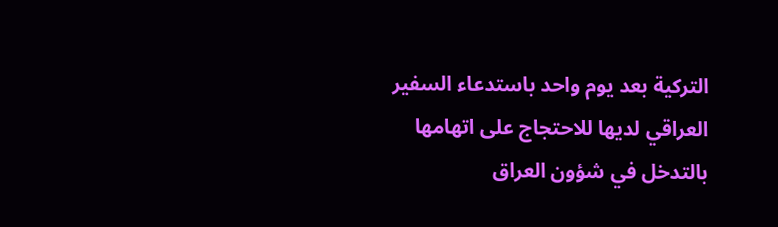التركية بعد يوم واحد باستدعاء السفير العراقي لديها للاحتجاج على اتهامها بالتدخل في شؤون العراق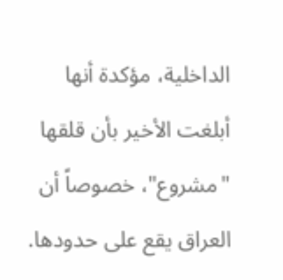الداخلية، مؤكدة أنها أبلغت الأخير بأن قلقها "مشروع"، خصوصاً أن العراق يقع على حدودها.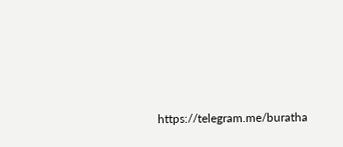https://telegram.me/buratha